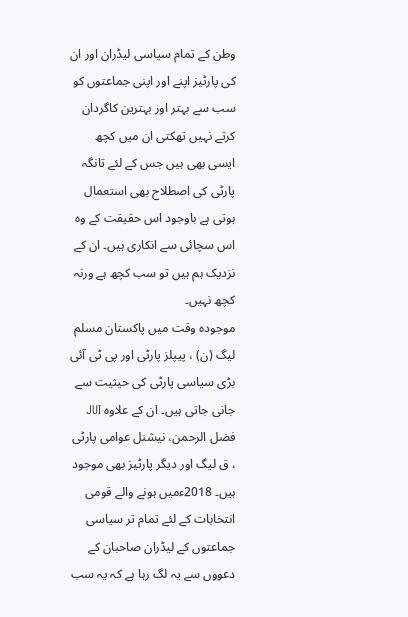وطن کے تمام سیاسی لیڈران اور ان کی پارٹیز اپنے اور اپنی جماعتوں کو سب سے بہتر اور بہترین کاگردان کرتے نہیں تھکتی ان میں کچھ ایسی بھی ہیں جس کے لئے تانگہ پارٹی کی اصطلاح بھی استعمال ہوتی ہے باوجود اس حقیقت کے وہ اس سچائی سے انکاری ہیں۔ ان کے نزدیک ہم ہیں تو سب کچھ ہے ورنہ کچھ نہیں۔
موجودہ وقت میں پاکستان مسلم لیگ (ن) ، پیپلز پارٹی اور پی ٹی آئی بڑی سیاسی پارٹی کی حیثیت سے جانی جاتی ہیں۔ ان کے علاوہ JUI فضل الرحمن، نیشنل عوامی پارٹی ، ق لیگ اور دیگر پارٹیز بھی موجود ہیں۔ 2018ءمیں ہونے والے قومی انتخابات کے لئے تمام تر سیاسی جماعتوں کے لیڈران صاحبان کے دعووں سے یہ لگ رہا ہے کہ یہ سب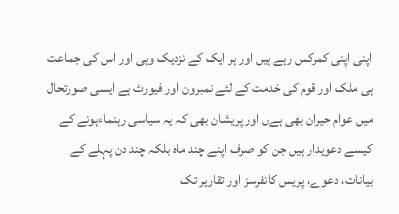اپنی اپنی کمرکس رہے ہیں اور ہر ایک کے نزدیک وہی اور اس کی جماعت ہی ملک اور قوم کی خدمت کے لئے نمبرون اور فیورٹ ہے ایسی صورتحال میں عوام حیران بھی ہےں اور پریشان بھی کہ یہ سیاسی رہنماءہونے کے کیسے دعویدار ہیں جن کو صرف اپنے چند ماہ بلکہ چند دن پہلے کے بیانات، دعوے، پریس کانفرسز اور تقاریر تک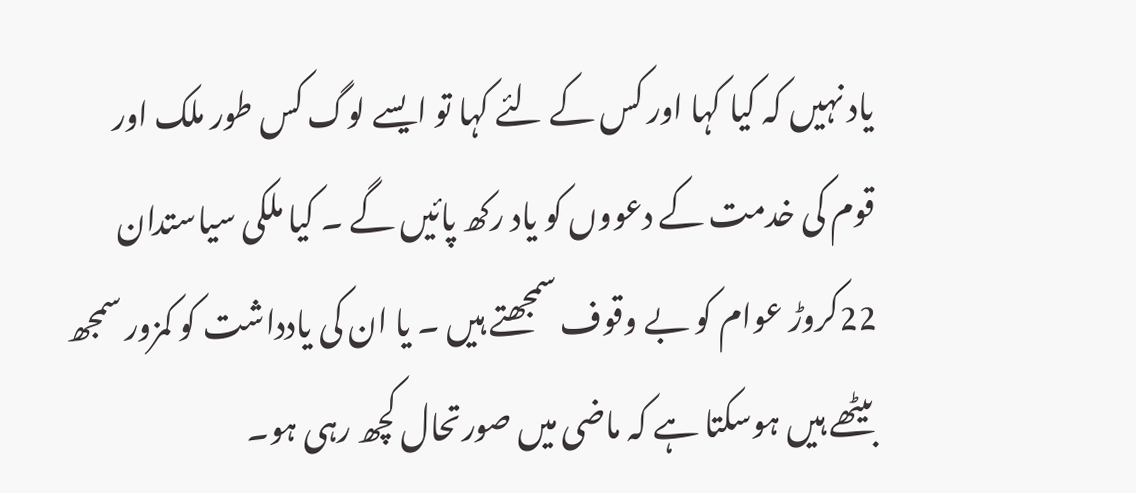یاد نہیں کہ کیا کہا اور کس کے لئے کہا تو ایسے لوگ کس طور ملک اور قوم کی خدمت کے دعووں کو یاد رکھ پائیں گے ۔ کیا ملکی سیاستدان 22کروڑ عوام کو بے وقوف سمجھتے ہیں ۔ یا ان کی یادداشت کو کمزور سمجھ بیٹھے ہیں ہوسکتا ہے کہ ماضی میں صورتحال کچھ رہی ہو۔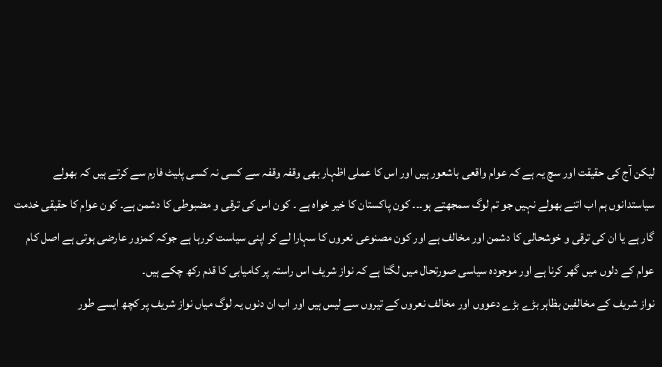لیکن آج کی حقیقت اور سچ یہ ہے کہ عوام واقعی باشعور ہیں اور اس کا عملی اظہار بھی وقفہ وقفہ سے کسی نہ کسی پلیٹ فارم سے کرتے ہیں کہ بھولے سیاستدانوں ہم اب اتنے بھولے نہیں جو تم لوگ سمجھتے ہو۔۔۔ کون پاکستان کا خیر خواہ ہے ۔ کون اس کی ترقی و مضبوطی کا دشمن ہے۔ کون عوام کا حقیقی خدمت گار ہے یا ان کی ترقی و خوشحالی کا دشمن اور مخالف ہے اور کون مصنوعی نعروں کا سہارا لے کر اپنی سیاست کررہا ہے جوکہ کمزور عارضی ہوتی ہے اصل کام عوام کے دلوں میں گھر کرنا ہے اور موجودہ سیاسی صورتحال میں لگتا ہے کہ نواز شریف اس راستہ پر کامیابی کا قدم رکھ چکے ہیں۔
نواز شریف کے مخالفین بظاہر بڑے بڑے دعووں اور مخالف نعروں کے تیروں سے لیس ہیں اور اب ان دنوں یہ لوگ میاں نواز شریف پر کچھ ایسے طور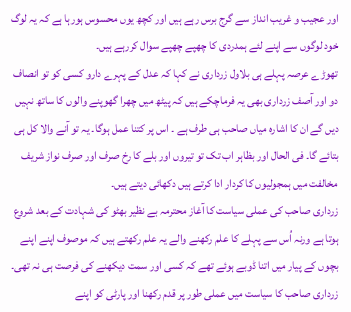اور عجیب و غریب انداز سے گرج برس رہے ہیں اور کچھ یوں محسوس ہورہا ہے کہ یہ لوگ خود لوگوں سے اپنے لئے ہمدردی کا چھپے چھپے سوال کررہے ہیں۔
تھوڑے عرصہ پہلے ہی بلاول زرداری نے کہا کہ عدل کے پہرے دارو کسی کو تو انصاف دو اور آصف زرداری بھی یہ فرماچکے ہیں کہ پیٹھ میں چھرا گھوپنے والوں کا ساتھ نہیں دیں گے ان کا اشارہ میاں صاحب ہی طرف ہے ۔ اس پر کتنا عمل ہوگا۔ یہ تو آنے والا کل ہی بتائے گا۔ فی الحال اور بظاہر اب تک تو تیروں اور بلے کا رخ صرف اور صرف نواز شریف مخالفت میں ہمجولیوں کا کردار ادا کرتے ہیں دکھائی دیتے ہیں۔
زرداری صاحب کی عملی سیاست کا آغاز محترمہ بے نظیر بھٹو کی شہادت کے بعد شروع ہوتا ہے ورنہ اُس سے پہلے کا علم رکھنے والے یہ علم رکھتے ہیں کہ موصوف اپنے اپنے بچوں کے پیار میں اتنا ڈوبے ہوئے تھے کہ کسی اور سمت دیکھنے کی فرصت ہی نہ تھی۔ زرداری صاحب کا سیاست میں عملی طور پر قدم رکھنا اور پارٹی کو اپنے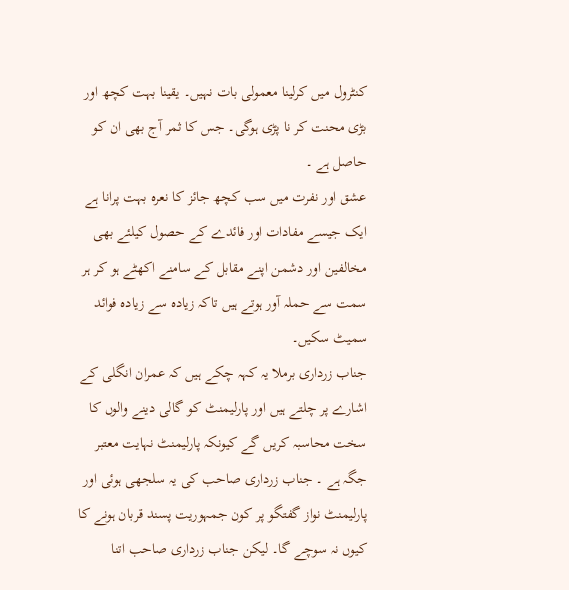کنٹرول میں کرلینا معمولی بات نہیں۔ یقینا بہت کچھ اور بڑی محنت کر نا پڑی ہوگی۔ جس کا ثمر آج بھی ان کو حاصل ہے ۔
عشق اور نفرت میں سب کچھ جائز کا نعرہ بہت پرانا ہے ایک جیسے مفادات اور فائدے کے حصول کیلئے بھی مخالفین اور دشمن اپنے مقابل کے سامنے اکھٹے ہو کر ہر سمت سے حملہ آور ہوتے ہیں تاکہ زیادہ سے زیادہ فوائد سمیٹ سکیں۔
جناب زرداری برملا یہ کہہ چکے ہیں کہ عمران انگلی کے اشارے پر چلتے ہیں اور پارلیمنٹ کو گالی دینے والوں کا سخت محاسبہ کریں گے کیونکہ پارلیمنٹ نہایت معتبر جگہ ہے ۔ جناب زرداری صاحب کی یہ سلجھی ہوئی اور پارلیمنٹ نواز گفتگو پر کون جمہوریت پسند قربان ہونے کا کیوں نہ سوچے گا۔ لیکن جناب زرداری صاحب اتنا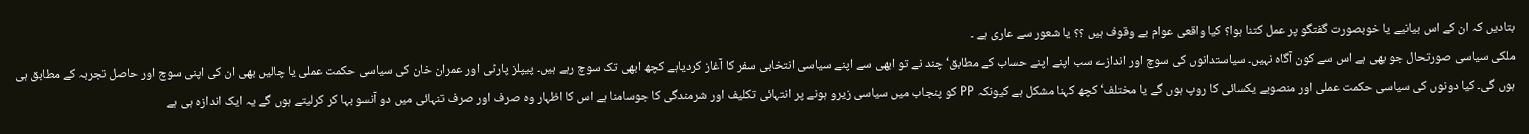بتادیں کہ ان کے اس بیانیے یا خوبصورت گفتگو پر عمل کتنا ہوا؟ کیا واقعی عوام بے وقوف ہیں ؟؟ یا شعور سے عاری ہے ۔
ملکی سیاسی صورتحال جو بھی ہے اس سے کون آگاہ نہیں۔ سیاستدانوں کی سوچ اور اندازے سب اپنے اپنے حساب کے مطابق‘ چند نے تو ابھی سے اپنے سیاسی انتخابی سفر کا آغاز کردیاہے کچھ ابھی تک سوچ رہے ہیں۔ پیپلز پارٹی اور عمران خان کی سیاسی حکمت عملی یا چالیں بھی ان کی اپنی سوچ اور حاصل تجربہ کے مطابق ہی ہوں گی۔ کیا دونوں کی سیاسی حکمت عملی اور منصوبے یکسائی کا روپ ہوں گے یا مختلف‘ کچھ کہنا مشکل ہے کیونکہ PP کو پنجاب میں سیاسی زیرو ہونے پر انتہائی تکلیف اور شرمندگی کا جوسامنا ہے اس کا اظہار وہ صرف اور صرف تنہائی میں دو آنسو بہا کر کرلیتے ہوں گے یہ ایک اندازہ ہی ہے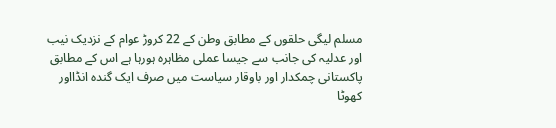مسلم لیگی حلقوں کے مطابق وطن کے 22 کروڑ عوام کے نزدیک نیب اور عدلیہ کی جانب سے جیسا عملی مظاہرہ ہورہا ہے اس کے مطابق پاکستانی چمکدار اور باوقار سیاست میں صرف ایک گندہ انڈااور کھوٹا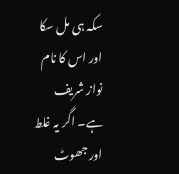سکہ ہی مل سکا اور اس کا نام نواز شریف ہے۔ اگر یہ غلط اور جھوٹ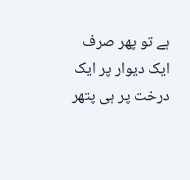ہے تو پھر صرف ایک دیوار پر ایک درخت پر ہی پتھر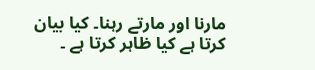مارنا اور مارتے رہنا۔ کیا بیان کرتا ہے کیا ظاہر کرتا ہے ۔